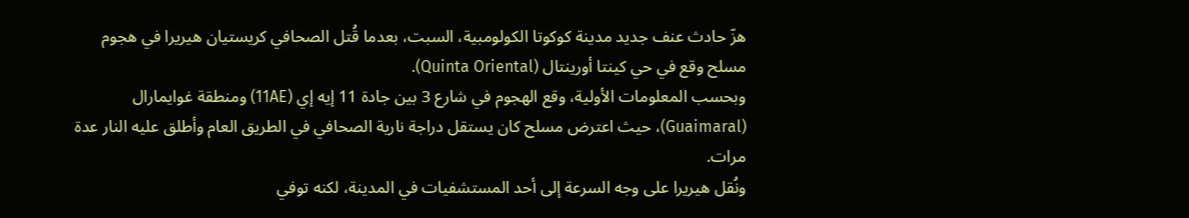هزّ حادث عنف جديد مدينة كوكوتا الكولومبية، السبت، بعدما قُتل الصحافي كريستيان هيريرا في هجوم مسلح وقع في حي كينتا أورينتال (Quinta Oriental).
وبحسب المعلومات الأولية، وقع الهجوم في شارع 3 بين جادة 11 إيه إي (11AE) ومنطقة غوايمارال (Guaimaral)، حيث اعترض مسلح كان يستقل دراجة نارية الصحافي في الطريق العام وأطلق عليه النار عدة مرات.
ونُقل هيريرا على وجه السرعة إلى أحد المستشفيات في المدينة، لكنه توفي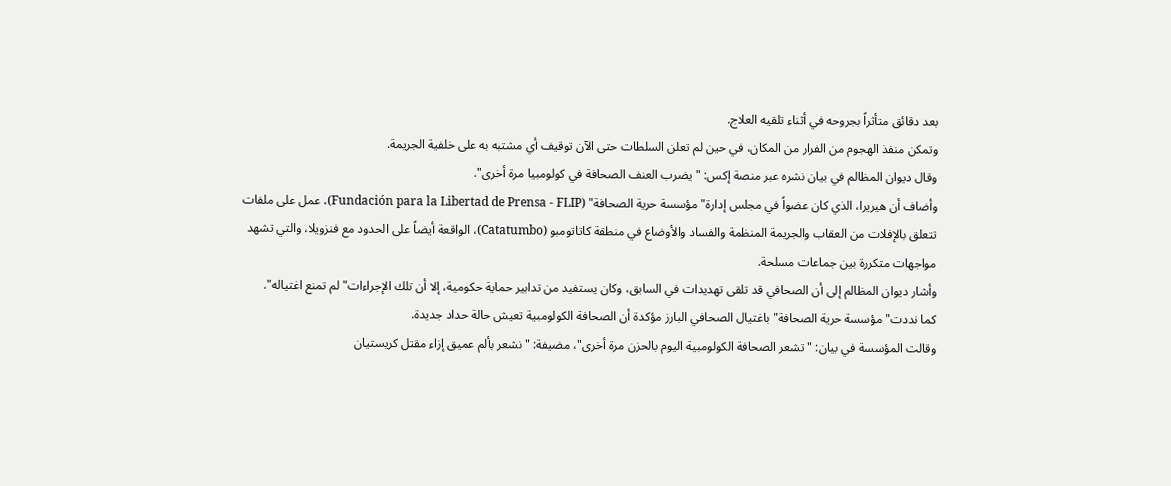بعد دقائق متأثراً بجروحه في أثناء تلقيه العلاج.
وتمكن منفذ الهجوم من الفرار من المكان، في حين لم تعلن السلطات حتى الآن توقيف أي مشتبه به على خلفية الجريمة.
وقال ديوان المظالم في بيان نشره عبر منصة إكس: " يضرب العنف الصحافة في كولومبيا مرة أخرى".
وأضاف أن هيريرا، الذي كان عضواً في مجلس إدارة" مؤسسة حرية الصحافة" (Fundación para la Libertad de Prensa - FLIP)، عمل على ملفات تتعلق بالإفلات من العقاب والجريمة المنظمة والفساد والأوضاع في منطقة كاتاتومبو (Catatumbo)، الواقعة أيضاً على الحدود مع فنزويلا، والتي تشهد مواجهات متكررة بين جماعات مسلحة.
وأشار ديوان المظالم إلى أن الصحافي قد تلقى تهديدات في السابق، وكان يستفيد من تدابير حماية حكومية، إلا أن تلك الإجراءات" لم تمنع اغتياله".
كما نددت" مؤسسة حرية الصحافة" باغتيال الصحافي البارز مؤكدة أن الصحافة الكولومبية تعيش حالة حداد جديدة.
وقالت المؤسسة في بيان: " تشعر الصحافة الكولومبية اليوم بالحزن مرة أخرى"، مضيفة: " نشعر بألم عميق إزاء مقتل كريستيان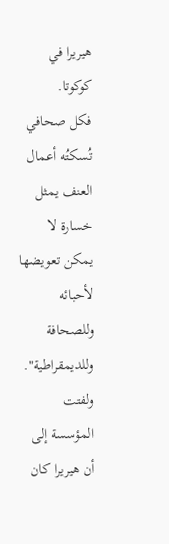هيريرا في كوكوتا.
فكل صحافي تُسكتُه أعمال العنف يمثل خسارة لا يمكن تعويضها لأحبائه وللصحافة وللديمقراطية".
ولفتت المؤسسة إلى أن هيريرا كان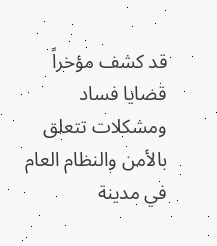قد كشف مؤخراً قضايا فساد ومشكلات تتعلق بالأمن والنظام العام في مدينة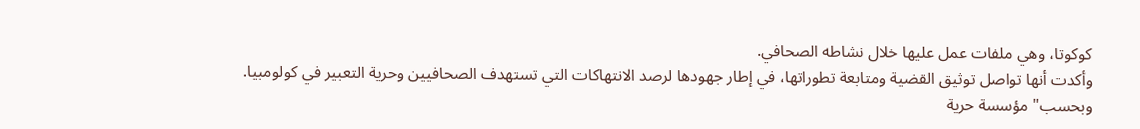كوكوتا، وهي ملفات عمل عليها خلال نشاطه الصحافي.
وأكدت أنها تواصل توثيق القضية ومتابعة تطوراتها، في إطار جهودها لرصد الانتهاكات التي تستهدف الصحافيين وحرية التعبير في كولومبيا.
وبحسب" مؤسسة حرية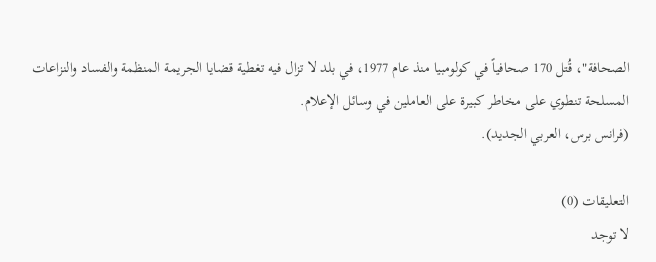الصحافة"، قُتل 170 صحافياً في كولومبيا منذ عام 1977، في بلد لا تزال فيه تغطية قضايا الجريمة المنظمة والفساد والنزاعات المسلحة تنطوي على مخاطر كبيرة على العاملين في وسائل الإعلام.
(فرانس برس، العربي الجديد).

التعليقات (0)
لا توجد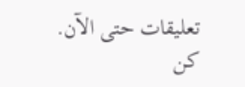تعليقات حتى الآن. كن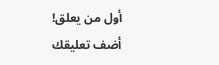أول من يعلق!
أضف تعليقك